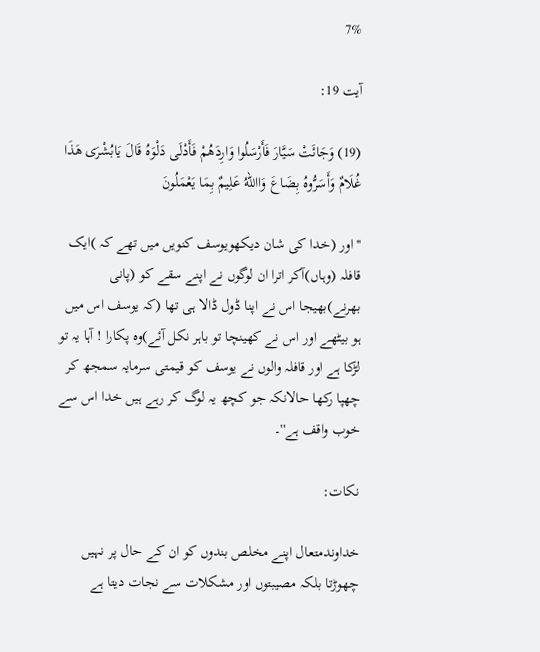7%

آیت 19:

(19) وَجَائَتْ سَیَّارَ فَأَرْسَلُوا وَارِدَهُمْ فَأَدْلَی دَلْوَهُ قَالَ یَابُشْرَی هَذَا غُلَامٌ وَأَسَرُّوهُ بِضَاعَ وَااللهُ عَلِیمٌ بِمَا یَعْمَلُونَ

''اور (خدا کی شان دیکھویوسف کنویں میں تھے کہ )ایک قافلہ (وہاں)آکر اترا ان لوگوں نے اپنے سقے کو (پانی بھرنے)بھیجا اس نے اپنا ڈول ڈالا ہی تھا (کہ یوسف اس میں ہو بیٹھے اور اس نے کھینچا تو باہر نکل آئے)وہ پکارا ! آہا یہ تو لڑکا ہے اور قافلہ والوں نے یوسف کو قیمتی سرمایہ سمجھ کر چھپا رکھا حالانکہ جو کچھ یہ لوگ کر رہے ہیں خدا اس سے خوب واقف ہے''۔

نکات:

خداوندمتعال اپنے مخلص بندوں کو ان کے حال پر نہیں چھوڑتا بلکہ مصیبتوں اور مشکلات سے نجات دیتا ہے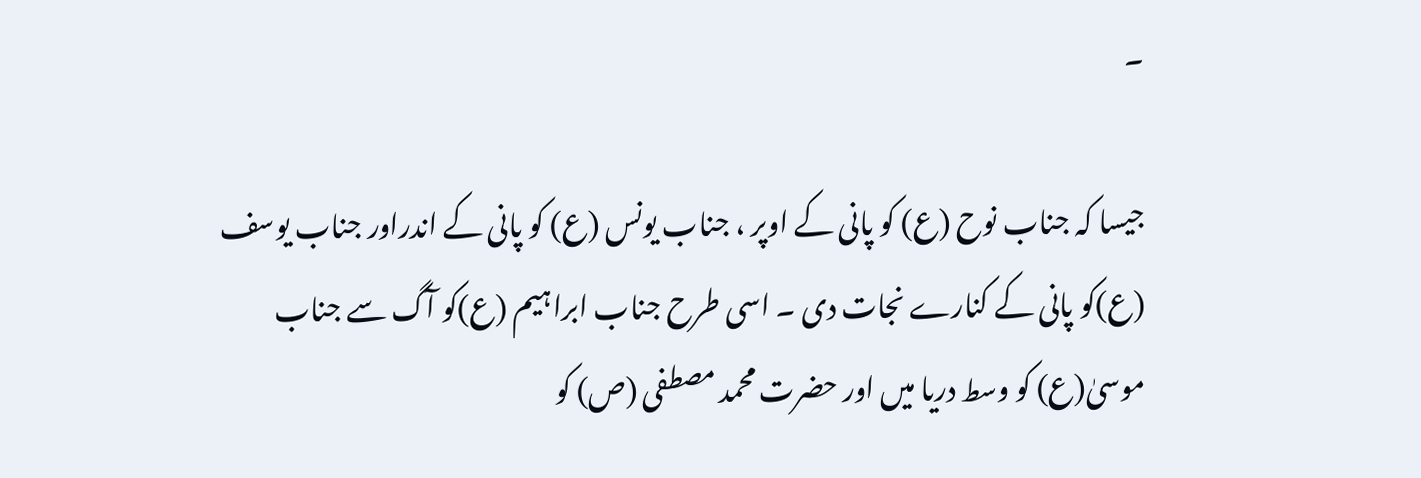۔

جیسا کہ جناب نوح (ع) کو پانی کے اوپر ، جناب یونس (ع) کو پانی کے اندراور جناب یوسف (ع)کو پانی کے کنارے نجات دی ۔ اسی طرح جناب ابراہیم (ع)کو آگ سے جناب موسیٰ(ع) کو وسط دریا میں اور حضرت محمد مصطفی (ص) کو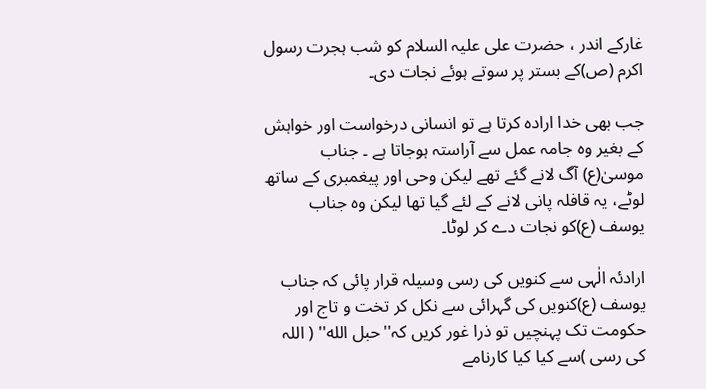غارکے اندر ، حضرت علی علیہ السلام کو شب ہجرت رسول اکرم (ص)کے بستر پر سوتے ہوئے نجات دی۔

جب بھی خدا ارادہ کرتا ہے تو انسانی درخواست اور خواہش کے بغیر وہ جامہ عمل سے آراستہ ہوجاتا ہے ۔ جناب موسیٰ(ع) آگ لانے گئے تھے لیکن وحی اور پیغمبری کے ساتھ لوٹے، یہ قافلہ پانی لانے کے لئے گیا تھا لیکن وہ جناب یوسف (ع)کو نجات دے کر لوٹا۔

ارادئہ الٰہی سے کنویں کی رسی وسیلہ قرار پائی کہ جناب یوسف (ع)کنویں کی گہرائی سے نکل کر تخت و تاج اور حکومت تک پہنچیں تو ذرا غور کریں کہ''حبل الله'' ( اللہ کی رسی )سے کیا کیا کارنامے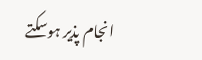انجام پذیر ہوسکتے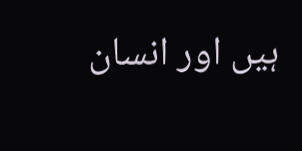ہیں اور انسان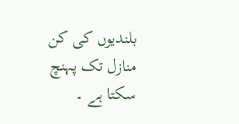بلندیوں کی کن منازل تک پہنچ سکتا ہے ۔